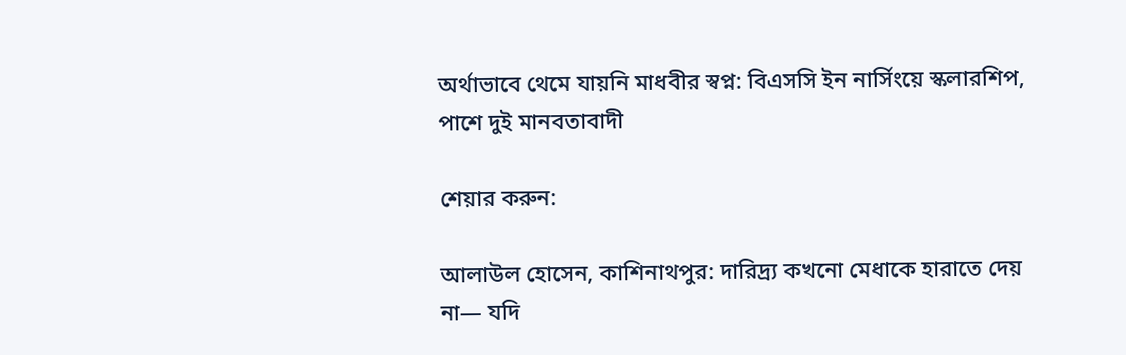অর্থাভাবে থেমে যায়নি মাধবীর স্বপ্ন: বিএসসি ইন নার্সিংয়ে স্কলারশিপ, পাশে দুই মানবতাবাদী

শেয়ার করুন:

আলাউল হোসেন, কাশিনাথপুর: দারিদ্র্য কখনো মেধাকে হারাতে দেয় না— যদি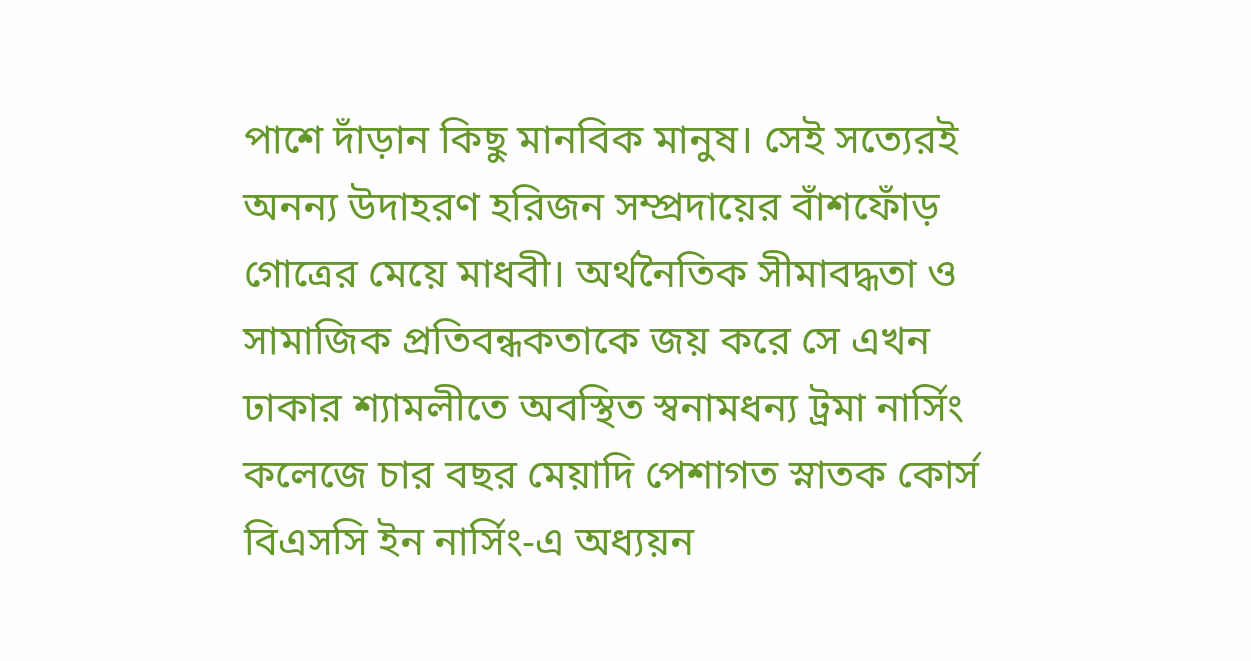পাশে দাঁড়ান কিছু মানবিক মানুষ। সেই সত্যেরই অনন্য উদাহরণ হরিজন সম্প্রদায়ের বাঁশফোঁড় গোত্রের মেয়ে মাধবী। অর্থনৈতিক সীমাবদ্ধতা ও সামাজিক প্রতিবন্ধকতাকে জয় করে সে এখন ঢাকার শ্যামলীতে অবস্থিত স্বনামধন্য ট্রমা নার্সিং কলেজে চার বছর মেয়াদি পেশাগত স্নাতক কোর্স বিএসসি ইন নার্সিং-এ অধ্যয়ন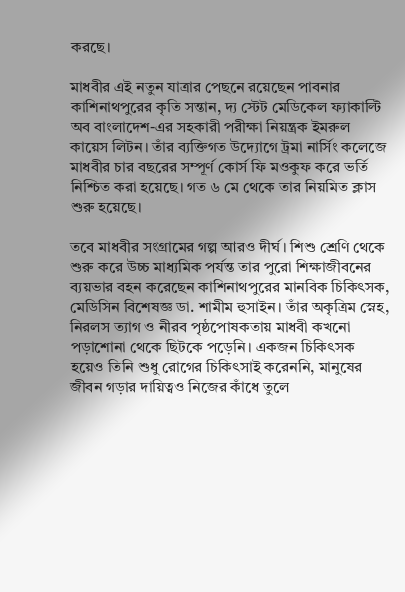করছে।

মাধবীর এই নতুন যাত্রার পেছনে রয়েছেন পাবনার কাশিনাথপুরের কৃতি সন্তান, দ্য স্টেট মেডিকেল ফ্যাকাল্টি অব বাংলাদেশ-এর সহকারী পরীক্ষা নিয়ন্ত্রক ইমরুল কায়েস লিটন। তাঁর ব্যক্তিগত উদ্যোগে ট্রমা নার্সিং কলেজে মাধবীর চার বছরের সম্পূর্ণ কোর্স ফি মওকুফ করে ভর্তি নিশ্চিত করা হয়েছে। গত ৬ মে থেকে তার নিয়মিত ক্লাস শুরু হয়েছে।

তবে মাধবীর সংগ্রামের গল্প আরও দীর্ঘ। শিশু শ্রেণি থেকে শুরু করে উচ্চ মাধ্যমিক পর্যন্ত তার পুরো শিক্ষাজীবনের ব্যয়ভার বহন করেছেন কাশিনাথপুরের মানবিক চিকিৎসক, মেডিসিন বিশেষজ্ঞ ডা. শামীম হুসাইন। তাঁর অকৃত্রিম স্নেহ, নিরলস ত্যাগ ও নীরব পৃষ্ঠপোষকতায় মাধবী কখনো পড়াশোনা থেকে ছিটকে পড়েনি। একজন চিকিৎসক হয়েও তিনি শুধু রোগের চিকিৎসাই করেননি, মানুষের জীবন গড়ার দায়িত্বও নিজের কাঁধে তুলে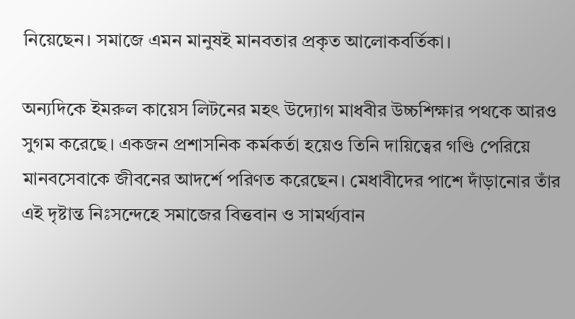নিয়েছেন। সমাজে এমন মানুষই মানবতার প্রকৃত আলোকবর্তিকা।

অন্যদিকে ইমরুল কায়েস লিটনের মহৎ উদ্যোগ মাধবীর উচ্চশিক্ষার পথকে আরও সুগম করেছে। একজন প্রশাসনিক কর্মকর্তা হয়েও তিনি দায়িত্বের গণ্ডি পেরিয়ে মানবসেবাকে জীবনের আদর্শে পরিণত করেছেন। মেধাবীদের পাশে দাঁড়ানোর তাঁর এই দৃষ্টান্ত নিঃসন্দেহে সমাজের বিত্তবান ও সামর্থ্যবান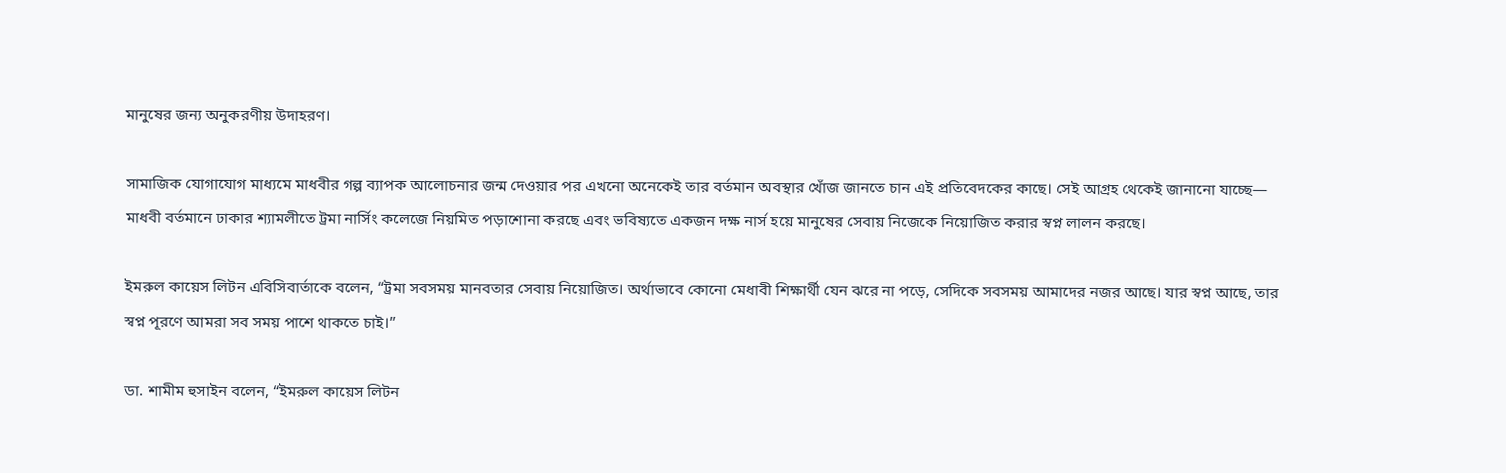মানুষের জন্য অনুকরণীয় উদাহরণ।

সামাজিক যোগাযোগ মাধ্যমে মাধবীর গল্প ব্যাপক আলোচনার জন্ম দেওয়ার পর এখনো অনেকেই তার বর্তমান অবস্থার খোঁজ জানতে চান এই প্রতিবেদকের কাছে। সেই আগ্রহ থেকেই জানানো যাচ্ছে— মাধবী বর্তমানে ঢাকার শ্যামলীতে ট্রমা নার্সিং কলেজে নিয়মিত পড়াশোনা করছে এবং ভবিষ্যতে একজন দক্ষ নার্স হয়ে মানুষের সেবায় নিজেকে নিয়োজিত করার স্বপ্ন লালন করছে।

ইমরুল কায়েস লিটন এবিসিবার্তাকে বলেন, “ট্রমা সবসময় মানবতার সেবায় নিয়োজিত। অর্থাভাবে কোনো মেধাবী শিক্ষার্থী যেন ঝরে না পড়ে, সেদিকে সবসময় আমাদের নজর আছে। যার স্বপ্ন আছে, তার স্বপ্ন পূরণে আমরা সব সময় পাশে থাকতে চাই।”

ডা. শামীম হুসাইন বলেন, “ইমরুল কায়েস লিটন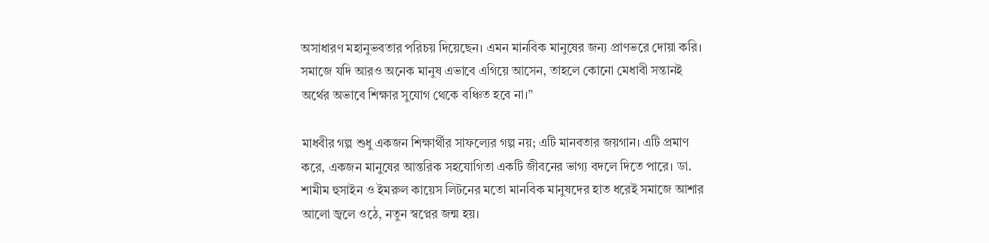অসাধারণ মহানুভবতার পরিচয় দিয়েছেন। এমন মানবিক মানুষের জন্য প্রাণভরে দোয়া করি। সমাজে যদি আরও অনেক মানুষ এভাবে এগিয়ে আসেন, তাহলে কোনো মেধাবী সন্তানই অর্থের অভাবে শিক্ষার সুযোগ থেকে বঞ্চিত হবে না।”

মাধবীর গল্প শুধু একজন শিক্ষার্থীর সাফল্যের গল্প নয়; এটি মানবতার জয়গান। এটি প্রমাণ করে, একজন মানুষের আন্তরিক সহযোগিতা একটি জীবনের ভাগ্য বদলে দিতে পারে। ডা. শামীম হুসাইন ও ইমরুল কায়েস লিটনের মতো মানবিক মানুষদের হাত ধরেই সমাজে আশার আলো জ্বলে ওঠে, নতুন স্বপ্নের জন্ম হয়।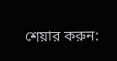শেয়ার করুন: